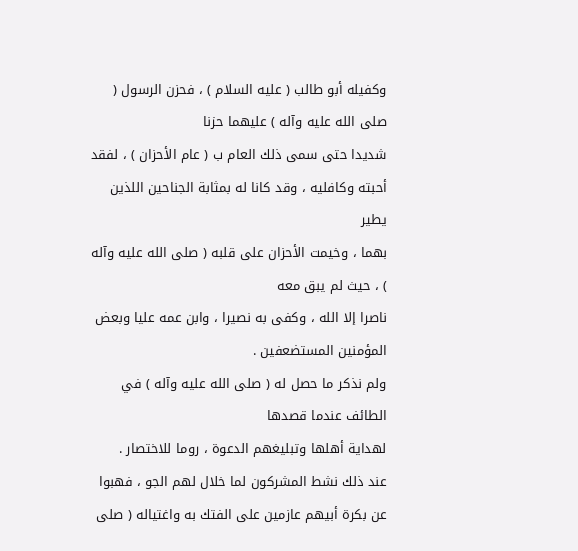وكفيله أبو طالب ( عليه السلام ) ، فحزن الرسول ( صلى الله عليه وآله ) عليهما حزنا
شديدا حتى سمى ذلك العام ب ( عام الأحزان ) ، لفقد
أحبته وكافليه ، وقد كانا له بمثابة الجناحين اللذين يطير
بهما ، وخيمت الأحزان على قلبه ( صلى الله عليه وآله ) ، حيث لم يبق معه
ناصرا إلا الله ، وكفى به نصيرا ، وابن عمه عليا وبعض
المؤمنين المستضعفين .
ولم نذكر ما حصل له ( صلى الله عليه وآله ) في الطائف عندما قصدها
لهداية أهلها وتبليغهم الدعوة ، روما للاختصار .
عند ذلك نشط المشركون لما خلال لهم الجو ، فهبوا
عن بكرة أبيهم عازمين على الفتك به واغتياله ( صلى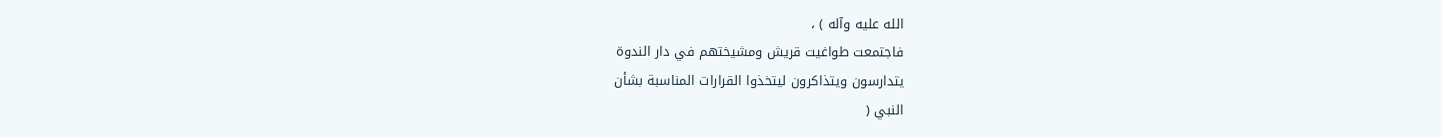الله عليه وآله ) ،
فاجتمعت طواغيت قريش ومشيختهم في دار الندوة
يتدارسون ويتذاكرون ليتخذوا القرارات المناسبة بشأن
النبي (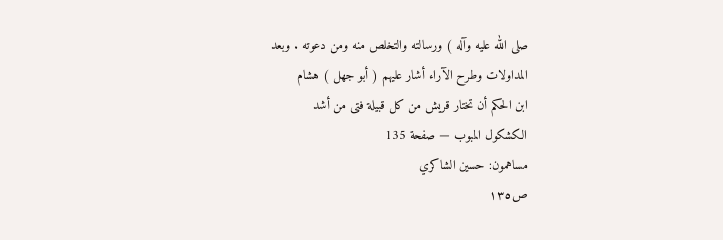صلى الله عليه وآله ) ورسالته والتخلص منه ومن دعوته . وبعد
المداولات وطرح الآراء أشار عليهم ( أبو جهل ) هشام
ابن الحكم أن تختار قريش من كل قبيلة فتى من أشد
الكشكول المبوب — صفحة 135
مساهمون: حسين الشاكري
ص١٣٥